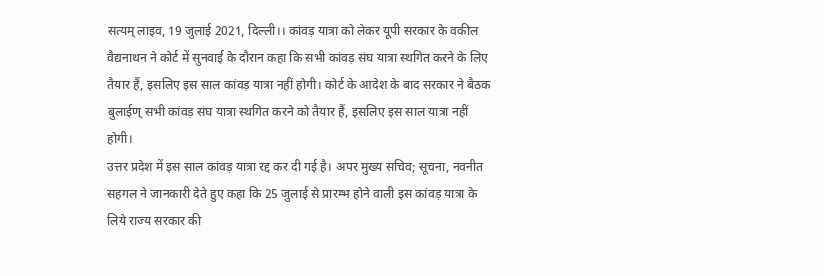सत्यम् लाइव, 19 जुलाई 2021, दिल्ली।। कांवड़ यात्रा को लेकर यूपी सरकार के वकील वैद्यनाथन ने कोर्ट में सुनवाई के दौरान कहा कि सभी कांवड़ संघ यात्रा स्थगित करने के लिए तैयार हैं, इसलिए इस साल कांवड़ यात्रा नहीं होगी। कोर्ट के आदेश के बाद सरकार ने बैठक बुलाईण् सभी कांवड़ संघ यात्रा स्थगित करने को तैयार हैं, इसलिए इस साल यात्रा नहीं होगी।
उत्तर प्रदेश में इस साल कांवड़ यात्रा रद्द कर दी गई है। अपर मुख्य सचिव; सूचना, नवनीत सहगल ने जानकारी देते हुए कहा कि 25 जुलाई से प्रारम्भ होने वाली इस कांवड़ यात्रा के लिये राज्य सरकार की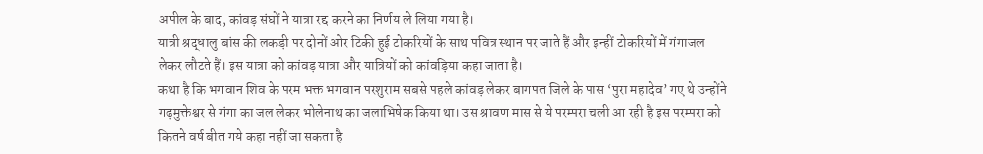अपील के बाद, कांवड़ संघों ने यात्रा रद्द करने का निर्णय ले लिया गया है।
यात्री श्रद्धालु बांस की लकड़ी पर दोनों ओर टिकी हुई टोकरियों के साथ पवित्र स्थान पर जाते हैं और इन्हीं टोकरियों में गंगाजल लेकर लौटते हैं। इस यात्रा को कांवड़ यात्रा और यात्रियों को कांवड़िया कहा जाता है।
कथा है कि भगवान शिव के परम भक्त भगवान परशुराम सबसे पहले कांवड़ लेकर बागपत जिले के पास ‘पुरा महादेव’ गए थे उन्होंने गढ़मुक्तेश्वर से गंगा का जल लेकर भोलेनाथ का जलाभिषेक किया था। उस श्रावण मास से ये परम्परा चली आ रही है इस परम्परा को कितने वर्ष बीत गये कहा नहीं जा सकता है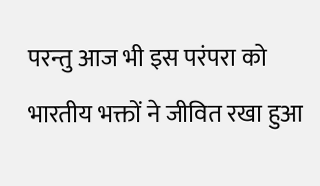परन्तु आज भी इस परंपरा को भारतीय भक्तों ने जीवित रखा हुआ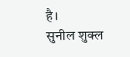है।
सुनील शुक्ल